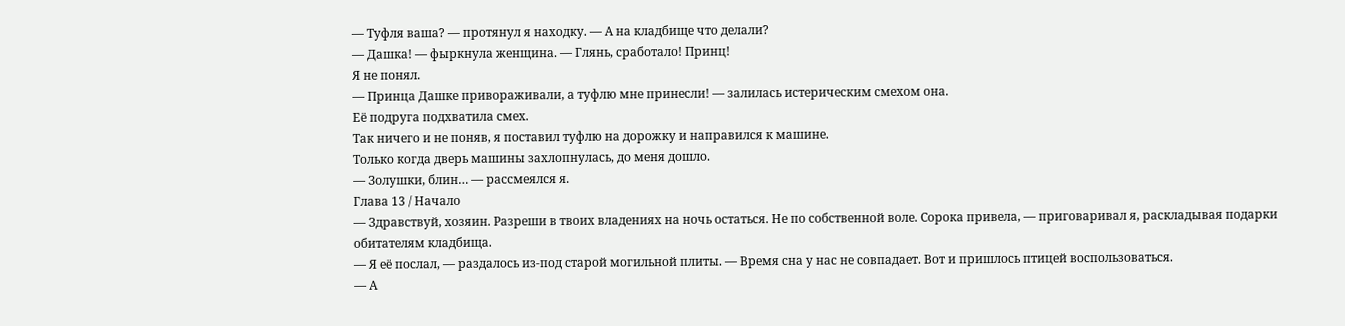— Туфля ваша? — протянул я находку. — А на кладбище что делали?
— Дашка! — фыркнула женщина. — Глянь, сработало! Принц!
Я не понял.
— Принца Дашке привораживали, а туфлю мне принесли! — залилась истерическим смехом она.
Её подруга подхватила смех.
Так ничего и не поняв, я поставил туфлю на дорожку и направился к машине.
Только когда дверь машины захлопнулась, до меня дошло.
— Золушки, блин… — рассмеялся я.
Глава 13 / Начало
— Здравствуй, хозяин. Разреши в твоих владениях на ночь остаться. Не по собственной воле. Сорока привела, — приговаривал я, раскладывая подарки обитателям кладбища.
— Я её послал, — раздалось из-под старой могильной плиты. — Время сна у нас не совпадает. Вот и пришлось птицей воспользоваться.
— А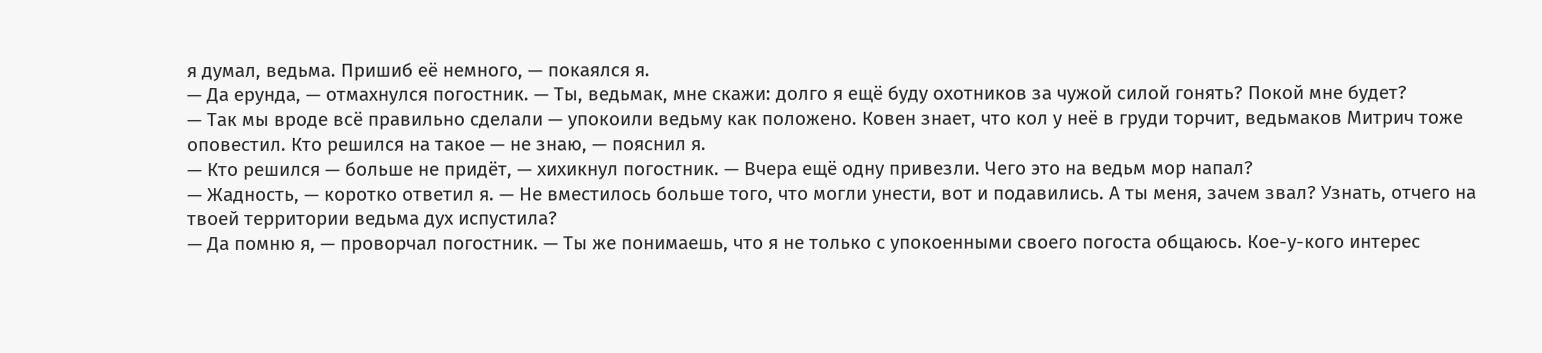я думал, ведьма. Пришиб её немного, — покаялся я.
— Да ерунда, — отмахнулся погостник. — Ты, ведьмак, мне скажи: долго я ещё буду охотников за чужой силой гонять? Покой мне будет?
— Так мы вроде всё правильно сделали — упокоили ведьму как положено. Ковен знает, что кол у неё в груди торчит, ведьмаков Митрич тоже оповестил. Кто решился на такое — не знаю, — пояснил я.
— Кто решился — больше не придёт, — хихикнул погостник. — Вчера ещё одну привезли. Чего это на ведьм мор напал?
— Жадность, — коротко ответил я. — Не вместилось больше того, что могли унести, вот и подавились. А ты меня, зачем звал? Узнать, отчего на твоей территории ведьма дух испустила?
— Да помню я, — проворчал погостник. — Ты же понимаешь, что я не только с упокоенными своего погоста общаюсь. Кое-у-кого интерес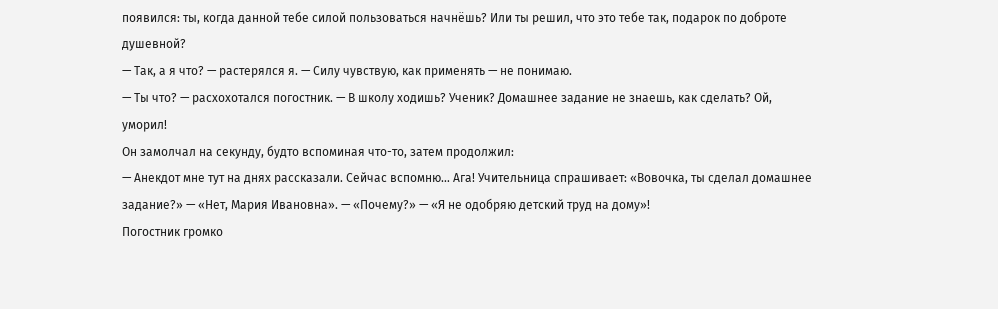появился: ты, когда данной тебе силой пользоваться начнёшь? Или ты решил, что это тебе так, подарок по доброте душевной?
— Так, а я что? — растерялся я. — Силу чувствую, как применять — не понимаю.
— Ты что? — расхохотался погостник. — В школу ходишь? Ученик? Домашнее задание не знаешь, как сделать? Ой, уморил!
Он замолчал на секунду, будто вспоминая что-то, затем продолжил:
— Анекдот мне тут на днях рассказали. Сейчас вспомню… Ага! Учительница спрашивает: «Вовочка, ты сделал домашнее задание?» — «Нет, Мария Ивановна». — «Почему?» — «Я не одобряю детский труд на дому»!
Погостник громко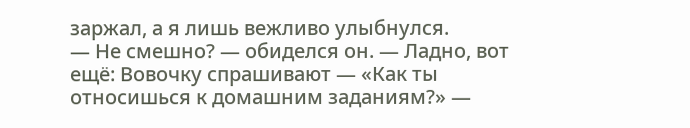заржал, а я лишь вежливо улыбнулся.
— Не смешно? — обиделся он. — Ладно, вот ещё: Вовочку спрашивают — «Как ты относишься к домашним заданиям?» —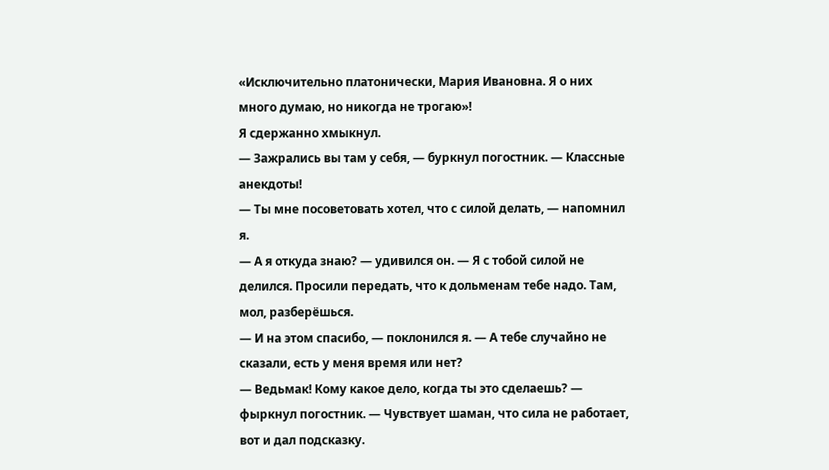«Исключительно платонически, Мария Ивановна. Я о них много думаю, но никогда не трогаю»!
Я сдержанно хмыкнул.
— Зажрались вы там у себя, — буркнул погостник. — Классные анекдоты!
— Ты мне посоветовать хотел, что с силой делать, — напомнил я.
— А я откуда знаю? — удивился он. — Я с тобой силой не делился. Просили передать, что к дольменам тебе надо. Там, мол, разберёшься.
— И на этом спасибо, — поклонился я. — А тебе случайно не сказали, есть у меня время или нет?
— Ведьмак! Кому какое дело, когда ты это сделаешь? — фыркнул погостник. — Чувствует шаман, что сила не работает, вот и дал подсказку.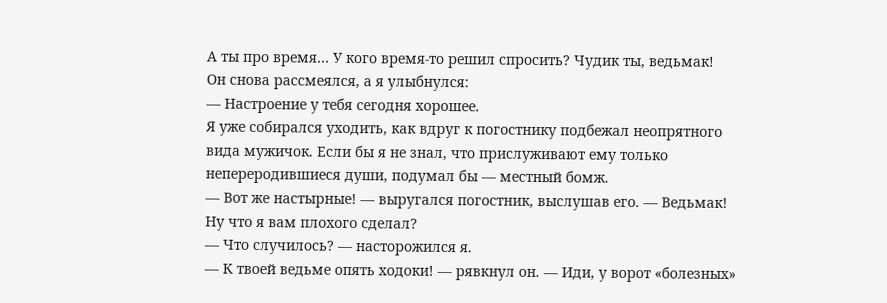А ты про время… У кого время-то решил спросить? Чудик ты, ведьмак!
Он снова рассмеялся, а я улыбнулся:
— Настроение у тебя сегодня хорошее.
Я уже собирался уходить, как вдруг к погостнику подбежал неопрятного вида мужичок. Если бы я не знал, что прислуживают ему только непереродившиеся души, подумал бы — местный бомж.
— Вот же настырные! — выругался погостник, выслушав его. — Ведьмак! Ну что я вам плохого сделал?
— Что случилось? — насторожился я.
— К твоей ведьме опять ходоки! — рявкнул он. — Иди, у ворот «болезных»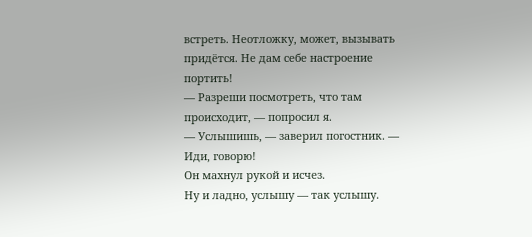встреть. Неотложку, может, вызывать придётся. Не дам себе настроение портить!
— Разреши посмотреть, что там происходит, — попросил я.
— Услышишь, — заверил погостник. — Иди, говорю!
Он махнул рукой и исчез.
Ну и ладно, услышу — так услышу.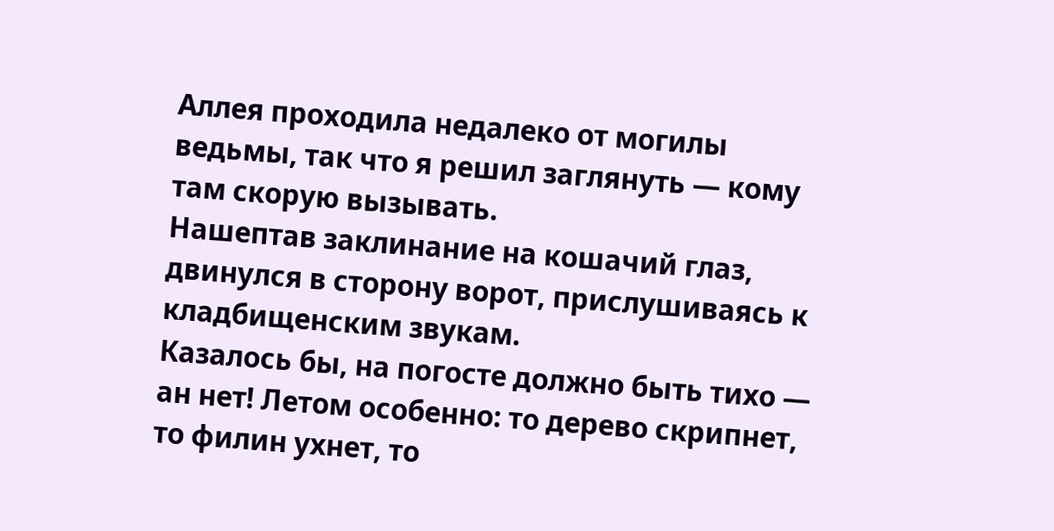Аллея проходила недалеко от могилы ведьмы, так что я решил заглянуть — кому там скорую вызывать.
Нашептав заклинание на кошачий глаз, двинулся в сторону ворот, прислушиваясь к кладбищенским звукам.
Казалось бы, на погосте должно быть тихо — ан нет! Летом особенно: то дерево скрипнет, то филин ухнет, то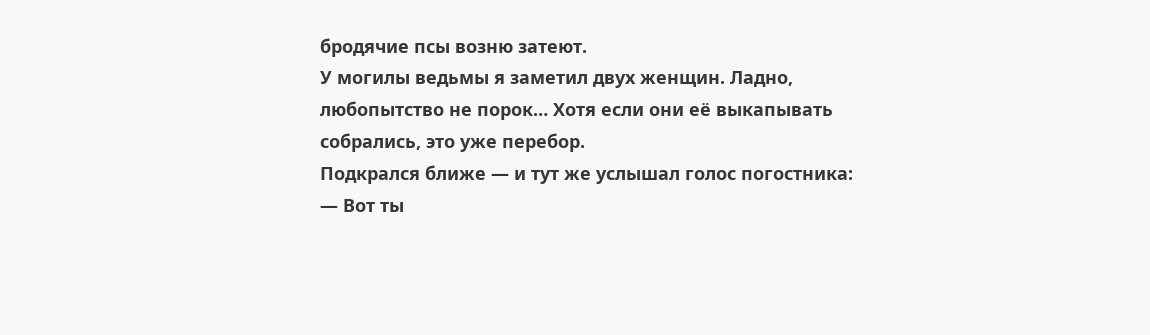бродячие псы возню затеют.
У могилы ведьмы я заметил двух женщин. Ладно, любопытство не порок… Хотя если они её выкапывать собрались, это уже перебор.
Подкрался ближе — и тут же услышал голос погостника:
— Вот ты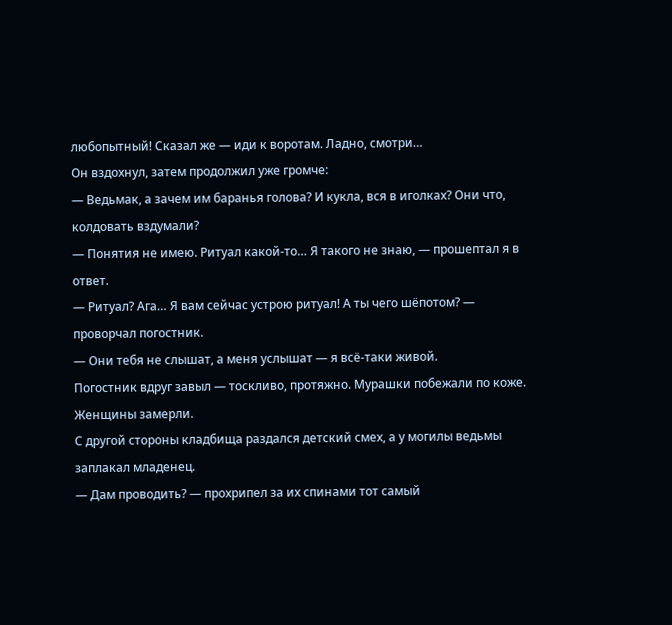любопытный! Сказал же — иди к воротам. Ладно, смотри…
Он вздохнул, затем продолжил уже громче:
— Ведьмак, а зачем им баранья голова? И кукла, вся в иголках? Они что, колдовать вздумали?
— Понятия не имею. Ритуал какой-то… Я такого не знаю, — прошептал я в ответ.
— Ритуал? Ага… Я вам сейчас устрою ритуал! А ты чего шёпотом? — проворчал погостник.
— Они тебя не слышат, а меня услышат — я всё-таки живой.
Погостник вдруг завыл — тоскливо, протяжно. Мурашки побежали по коже. Женщины замерли.
С другой стороны кладбища раздался детский смех, а у могилы ведьмы заплакал младенец.
— Дам проводить? — прохрипел за их спинами тот самый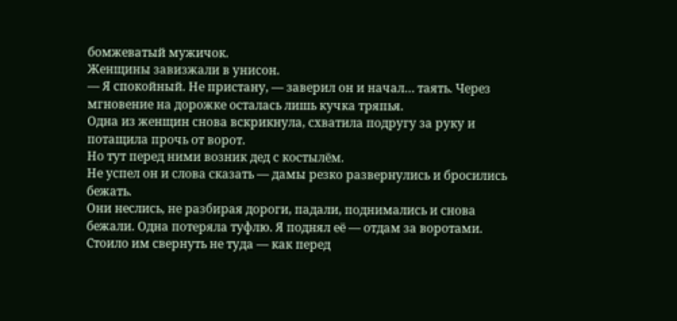бомжеватый мужичок.
Женщины завизжали в унисон.
— Я спокойный. Не пристану, — заверил он и начал… таять. Через мгновение на дорожке осталась лишь кучка тряпья.
Одна из женщин снова вскрикнула, схватила подругу за руку и потащила прочь от ворот.
Но тут перед ними возник дед с костылём.
Не успел он и слова сказать — дамы резко развернулись и бросились бежать.
Они неслись, не разбирая дороги, падали, поднимались и снова бежали. Одна потеряла туфлю. Я поднял её — отдам за воротами.
Стоило им свернуть не туда — как перед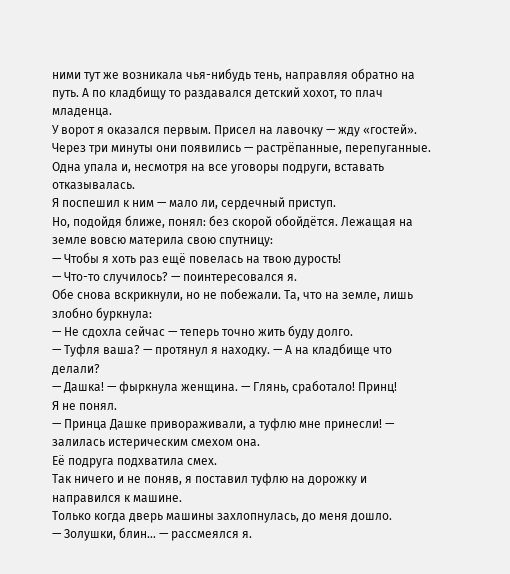ними тут же возникала чья-нибудь тень, направляя обратно на путь. А по кладбищу то раздавался детский хохот, то плач младенца.
У ворот я оказался первым. Присел на лавочку — жду «гостей».
Через три минуты они появились — растрёпанные, перепуганные. Одна упала и, несмотря на все уговоры подруги, вставать отказывалась.
Я поспешил к ним — мало ли, сердечный приступ.
Но, подойдя ближе, понял: без скорой обойдётся. Лежащая на земле вовсю материла свою спутницу:
— Чтобы я хоть раз ещё повелась на твою дурость!
— Что-то случилось? — поинтересовался я.
Обе снова вскрикнули, но не побежали. Та, что на земле, лишь злобно буркнула:
— Не сдохла сейчас — теперь точно жить буду долго.
— Туфля ваша? — протянул я находку. — А на кладбище что делали?
— Дашка! — фыркнула женщина. — Глянь, сработало! Принц!
Я не понял.
— Принца Дашке привораживали, а туфлю мне принесли! — залилась истерическим смехом она.
Её подруга подхватила смех.
Так ничего и не поняв, я поставил туфлю на дорожку и направился к машине.
Только когда дверь машины захлопнулась, до меня дошло.
— Золушки, блин… — рассмеялся я.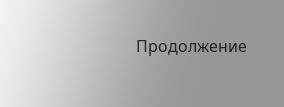Продолжение